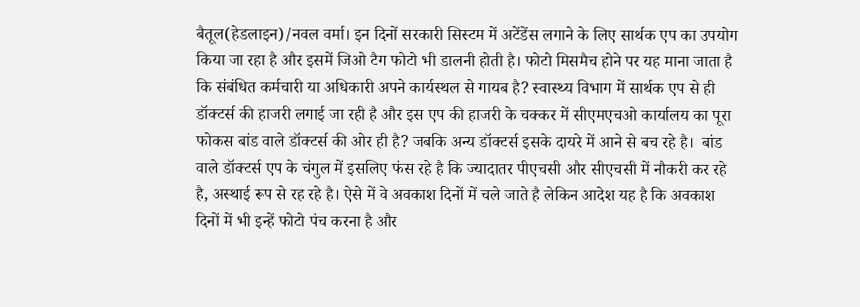बैतूल(हेडलाइन)/नवल वर्मा। इन दिनों सरकारी सिस्टम में अटेंडेंस लगाने के लिए सार्थक एप का उपयोग किया जा रहा है और इसमें जिओ टैग फोटो भी डालनी होती है। फोटो मिसमैच होने पर यह माना जाता है कि संबंधित कर्मचारी या अधिकारी अपने कार्यस्थल से गायब है? स्वास्थ्य विभाग में सार्थक एप से ही डॉक्टर्स की हाजरी लगाई जा रही है और इस एप की हाजरी के चक्कर में सीएमएचओ कार्यालय का पूरा फोकस बांड वाले डॉक्टर्स की ओर ही है? जबकि अन्य डॉक्टर्स इसके दायरे में आने से बच रहे है।  बांड वाले डॉक्टर्स एप के चंगुल में इसलिए फंस रहे है कि ज्यादातर पीएचसी और सीएचसी में नौकरी कर रहे है, अस्थाई रूप से रह रहे है। ऐसे में वे अवकाश दिनों में चले जाते है लेकिन आदेश यह है कि अवकाश दिनों में भी इन्हें फोटो पंच करना है और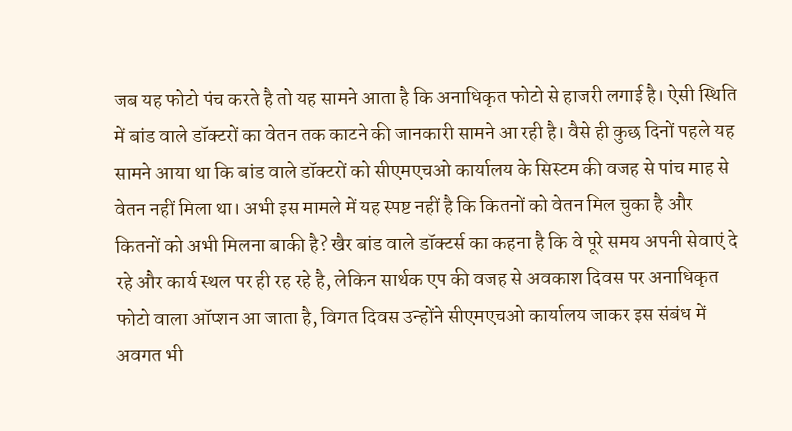जब यह फोटो पंच करते है तो यह सामने आता है कि अनाधिकृत फोटो से हाजरी लगाई है। ऐसी स्थिति में बांड वाले डॉक्टरों का वेतन तक काटने की जानकारी सामने आ रही है। वैसे ही कुछ दिनों पहले यह सामने आया था कि बांड वाले डॉक्टरों को सीएमएचओ कार्यालय के सिस्टम की वजह से पांच माह से वेतन नहीं मिला था। अभी इस मामले में यह स्पष्ट नहीं है कि कितनों को वेतन मिल चुका है और कितनों को अभी मिलना बाकी है? खैर बांड वाले डॉक्टर्स का कहना है कि वे पूरे समय अपनी सेवाएं दे रहे और कार्य स्थल पर ही रह रहे है, लेकिन सार्थक एप की वजह से अवकाश दिवस पर अनाधिकृत फोटो वाला ऑप्शन आ जाता है, विगत दिवस उन्होंने सीएमएचओ कार्यालय जाकर इस संबंध में अवगत भी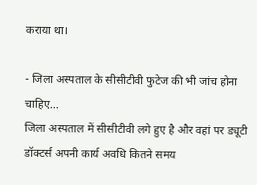कराया था।

- जिला अस्पताल के सीसीटीवी फुटेज की भी जांच होना चाहिए...
जिला अस्पताल में सीसीटीवी लगे हुए है और वहां पर ड्यूटी डॉक्टर्स अपनी कार्य अवधि कितने समय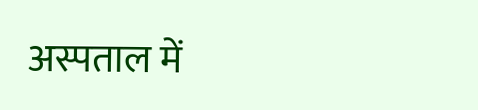अस्पताल में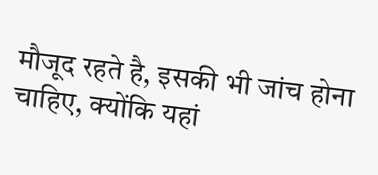मौजूद रहते है, इसकी भी जांच होना चाहिए, क्योंकि यहां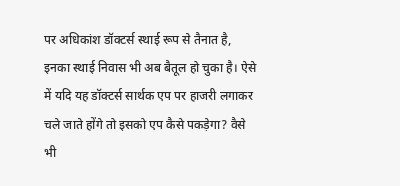पर अधिकांश डॉक्टर्स स्थाई रूप से तैनात है, इनका स्थाई निवास भी अब बैतूल हो चुका है। ऐसे में यदि यह डॉक्टर्स सार्थक एप पर हाजरी लगाकर चले जाते होंगे तो इसको एप कैसे पकड़ेगा? वैसे भी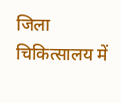जिला चिकित्सालय में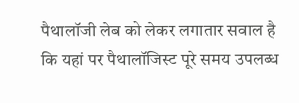पैथालॉजी लेब को लेकर लगातार सवाल है कि यहां पर पैथालॉजिस्ट पूरे समय उपलब्ध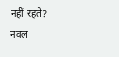नहीं रहते?
नवल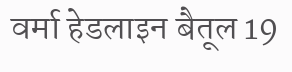वर्मा हेडलाइन बैतूल 19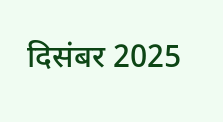दिसंबर 2025